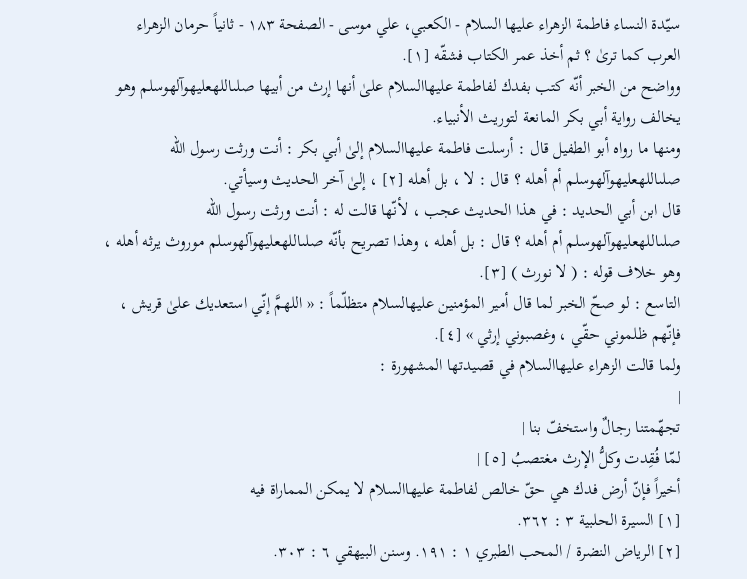سيّدة النساء فاطمة الزهراء عليها السلام - الكعبي، علي موسى - الصفحة ١٨٣ - ثانياً حرمان الزهراء
العرب كما ترىٰ ؟ ثم أخذ عمر الكتاب فشقّه [١].
وواضح من الخبر أنّه كتب بفدك لفاطمة عليهاالسلام علىٰ أنها إرث من أبيها صلىاللهعليهوآلهوسلم وهو يخالف رواية أبي بكر المانعة لتوريث الأنبياء.
ومنها ما رواه أبو الطفيل قال : أرسلت فاطمة عليهاالسلام إلىٰ أبي بكر : أنت ورثت رسول الله صلىاللهعليهوآلهوسلم أم أهله ؟ قال : لا ، بل أهله [٢] ، إلىٰ آخر الحديث وسيأتي.
قال ابن أبي الحديد : في هذا الحديث عجب ، لأنّها قالت له : أنت ورثت رسول الله صلىاللهعليهوآلهوسلم أم أهله ؟ قال : بل أهله ، وهذا تصريح بأنّه صلىاللهعليهوآلهوسلم موروث يرثه أهله ، وهو خلاف قوله : ( لا نورث ) [٣].
التاسع : لو صحّ الخبر لما قال أمير المؤمنين عليهالسلام متظلّماً : « اللهمَّ إنّي استعديك علىٰ قريش ، فإنّهم ظلموني حقّي ، وغصبوني إرثي » [٤].
ولما قالت الزهراء عليهاالسلام في قصيدتها المشهورة :
|
تجهّمتنا رجالٌ واستخفّ بنا |
لمّا فُقِدت وكلُّ الإرث مغتصبُ [٥] |
أخيراً فإنّ أرض فدك هي حقّ خالص لفاطمة عليهاالسلام لا يمكن المماراة فيه
[١] السيرة الحلبية ٣ : ٣٦٢.
[٢] الرياض النضرة / المحب الطبري ١ : ١٩١. وسنن البيهقي ٦ : ٣٠٣.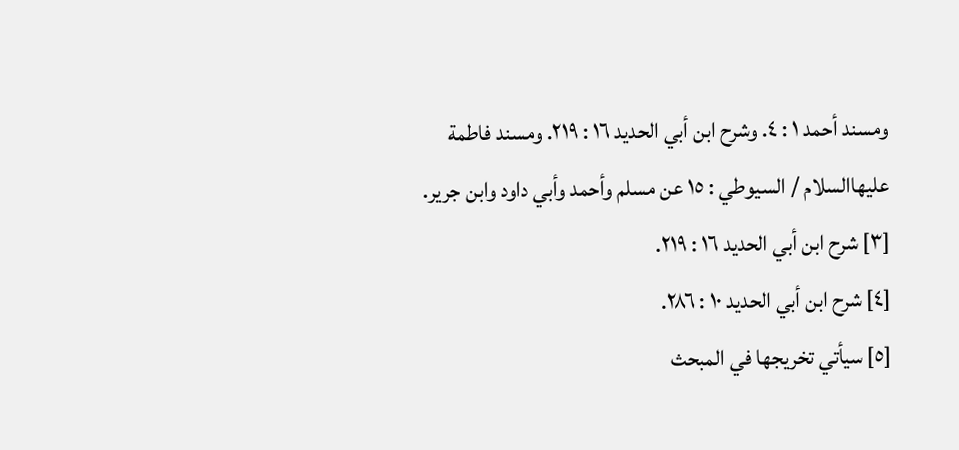ومسند أحمد ١ : ٤. وشرح ابن أبي الحديد ١٦ : ٢١٩. ومسند فاطمة عليهاالسلام / السيوطي : ١٥ عن مسلم وأحمد وأبي داود وابن جرير.
[٣] شرح ابن أبي الحديد ١٦ : ٢١٩.
[٤] شرح ابن أبي الحديد ١٠ : ٢٨٦.
[٥] سيأتي تخريجها في المبحث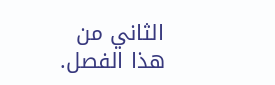الثاني من هذا الفصل.